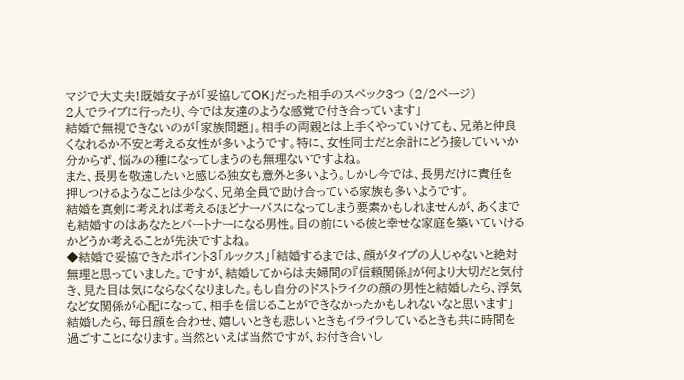マジで大丈夫!既婚女子が「妥協してOK」だった相手のスペック3つ (2/2ページ)
2人でライブに行ったり、今では友達のような感覚で付き合っています」
結婚で無視できないのが「家族問題」。相手の両親とは上手くやっていけても、兄弟と仲良くなれるか不安と考える女性が多いようです。特に、女性同士だと余計にどう接していいか分からず、悩みの種になってしまうのも無理ないですよね。
また、長男を敬遠したいと感じる独女も意外と多いよう。しかし今では、長男だけに責任を押しつけるようなことは少なく、兄弟全員で助け合っている家族も多いようです。
結婚を真剣に考えれば考えるほどナーバスになってしまう要素かもしれませんが、あくまでも結婚すのはあなたとパートナーになる男性。目の前にいる彼と幸せな家庭を築いていけるかどうか考えることが先決ですよね。
◆結婚で妥協できたポイント3「ルックス」「結婚するまでは、顔がタイプの人じゃないと絶対無理と思っていました。ですが、結婚してからは夫婦間の『信頼関係』が何より大切だと気付き、見た目は気にならなくなりました。もし自分のドストライクの顔の男性と結婚したら、浮気など女関係が心配になって、相手を信じることができなかったかもしれないなと思います」
結婚したら、毎日顔を合わせ、嬉しいときも悲しいときもイライラしているときも共に時間を過ごすことになります。当然といえば当然ですが、お付き合いし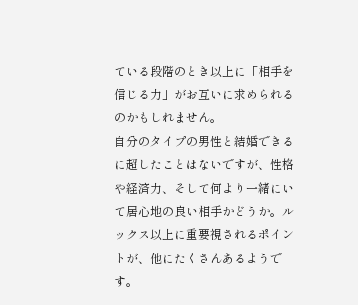ている段階のとき以上に「相手を信じる力」がお互いに求められるのかもしれません。
自分のタイプの男性と結婚できるに超したことはないですが、性格や経済力、そして何より一緒にいて居心地の良い相手かどうか。ルックス以上に重要視されるポイントが、他にたくさんあるようです。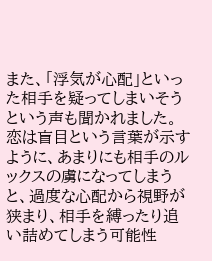また、「浮気が心配」といった相手を疑ってしまいそうという声も聞かれました。恋は盲目という言葉が示すように、あまりにも相手のルックスの虜になってしまうと、過度な心配から視野が狭まり、相手を縛ったり追い詰めてしまう可能性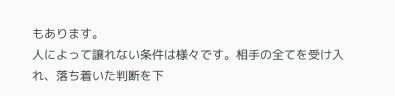もあります。
人によって譲れない条件は様々です。相手の全てを受け入れ、落ち着いた判断を下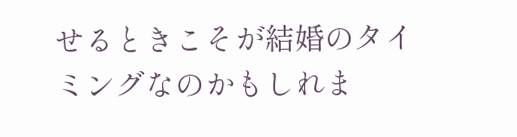せるときこそが結婚のタイミングなのかもしれま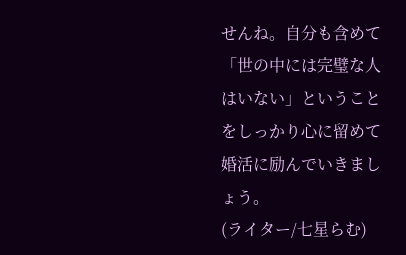せんね。自分も含めて「世の中には完璧な人はいない」ということをしっかり心に留めて婚活に励んでいきましょう。
(ライター/七星らむ)